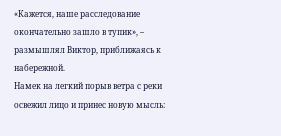«Кажется, наше расследование окончательно зашло в тупик», – размышлял Виктор, приближаясь к набережной.
Намек на легкий порыв ветра с реки освежил лицо и принес новую мысль: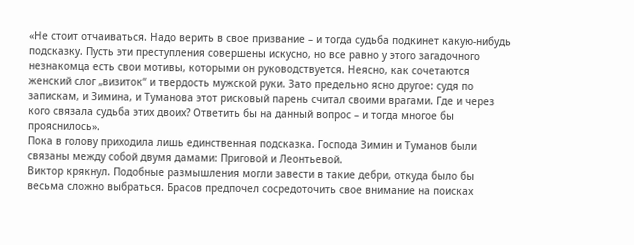«Не стоит отчаиваться. Надо верить в свое призвание – и тогда судьба подкинет какую-нибудь подсказку. Пусть эти преступления совершены искусно, но все равно у этого загадочного незнакомца есть свои мотивы, которыми он руководствуется. Неясно, как сочетаются женский слог „визиток“ и твердость мужской руки. Зато предельно ясно другое: судя по запискам, и Зимина, и Туманова этот рисковый парень считал своими врагами. Где и через кого связала судьба этих двоих? Ответить бы на данный вопрос – и тогда многое бы прояснилось».
Пока в голову приходила лишь единственная подсказка. Господа Зимин и Туманов были связаны между собой двумя дамами: Приговой и Леонтьевой.
Виктор крякнул. Подобные размышления могли завести в такие дебри, откуда было бы весьма сложно выбраться. Брасов предпочел сосредоточить свое внимание на поисках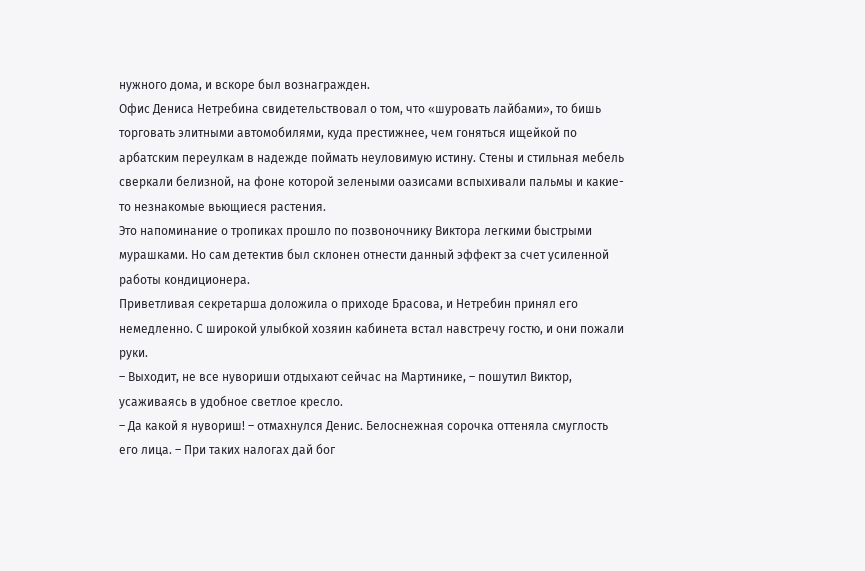нужного дома, и вскоре был вознагражден.
Офис Дениса Нетребина свидетельствовал о том, что «шуровать лайбами», то бишь торговать элитными автомобилями, куда престижнее, чем гоняться ищейкой по арбатским переулкам в надежде поймать неуловимую истину. Стены и стильная мебель сверкали белизной, на фоне которой зелеными оазисами вспыхивали пальмы и какие-то незнакомые вьющиеся растения.
Это напоминание о тропиках прошло по позвоночнику Виктора легкими быстрыми мурашками. Но сам детектив был склонен отнести данный эффект за счет усиленной работы кондиционера.
Приветливая секретарша доложила о приходе Брасова, и Нетребин принял его немедленно. С широкой улыбкой хозяин кабинета встал навстречу гостю, и они пожали руки.
– Выходит, не все нувориши отдыхают сейчас на Мартинике, – пошутил Виктор, усаживаясь в удобное светлое кресло.
– Да какой я нувориш! – отмахнулся Денис. Белоснежная сорочка оттеняла смуглость его лица. – При таких налогах дай бог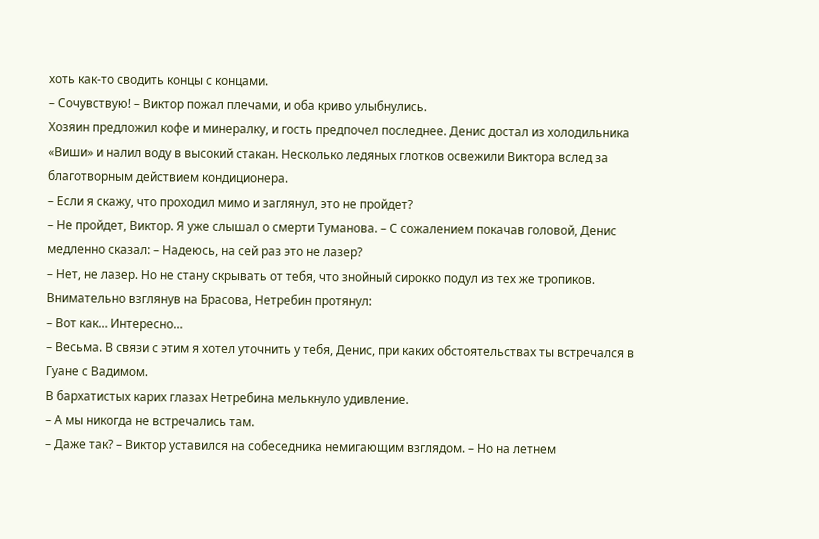хоть как-то сводить концы с концами.
– Сочувствую! – Виктор пожал плечами, и оба криво улыбнулись.
Хозяин предложил кофе и минералку, и гость предпочел последнее. Денис достал из холодильника «Виши» и налил воду в высокий стакан. Несколько ледяных глотков освежили Виктора вслед за благотворным действием кондиционера.
– Если я скажу, что проходил мимо и заглянул, это не пройдет?
– Не пройдет, Виктор. Я уже слышал о смерти Туманова. – С сожалением покачав головой, Денис медленно сказал: – Надеюсь, на сей раз это не лазер?
– Нет, не лазер. Но не стану скрывать от тебя, что знойный сирокко подул из тех же тропиков.
Внимательно взглянув на Брасова, Нетребин протянул:
– Вот как… Интересно…
– Весьма. В связи с этим я хотел уточнить у тебя, Денис, при каких обстоятельствах ты встречался в Гуане с Вадимом.
В бархатистых карих глазах Нетребина мелькнуло удивление.
– А мы никогда не встречались там.
– Даже так? – Виктор уставился на собеседника немигающим взглядом. – Но на летнем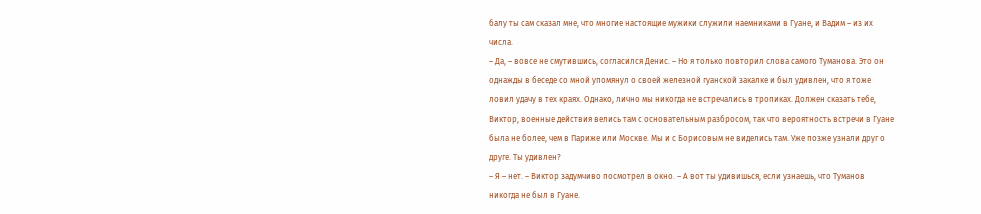балу ты сам сказал мне, что многие настоящие мужики служили наемниками в Гуане, и Вадим – из их числа.
– Да, – вовсе не смутившись, согласился Денис. – Но я только повторил слова самого Туманова. Это он однажды в беседе со мной упомянул о своей железной гуанской закалке и был удивлен, что я тоже ловил удачу в тех краях. Однако, лично мы никогда не встречались в тропиках. Должен сказать тебе, Виктор, военные действия велись там с основательным разбросом, так что вероятность встречи в Гуане была не более, чем в Париже или Москве. Мы и с Борисовым не виделись там. Уже позже узнали друг о друге. Ты удивлен?
– Я – нет. – Виктор задумчиво посмотрел в окно. – А вот ты удивишься, если узнаешь, что Туманов никогда не был в Гуане.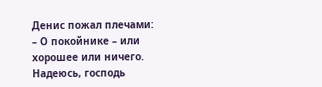Денис пожал плечами:
– О покойнике – или хорошее или ничего. Надеюсь, господь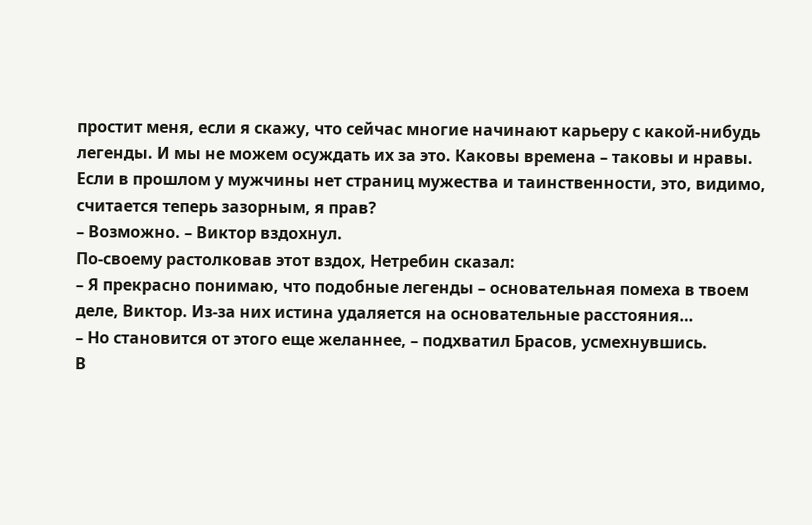простит меня, если я скажу, что сейчас многие начинают карьеру с какой-нибудь легенды. И мы не можем осуждать их за это. Каковы времена – таковы и нравы. Если в прошлом у мужчины нет страниц мужества и таинственности, это, видимо, считается теперь зазорным, я прав?
– Возможно. – Виктор вздохнул.
По-своему растолковав этот вздох, Нетребин сказал:
– Я прекрасно понимаю, что подобные легенды – основательная помеха в твоем деле, Виктор. Из-за них истина удаляется на основательные расстояния…
– Но становится от этого еще желаннее, – подхватил Брасов, усмехнувшись.
В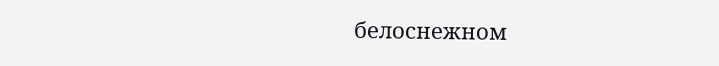белоснежном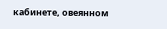кабинете, овеянном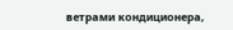ветрами кондиционера,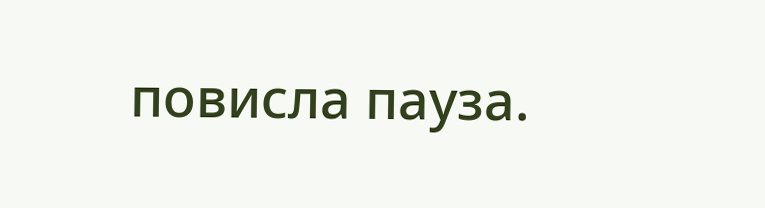повисла пауза.